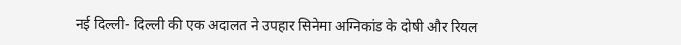नई दिल्ली- दिल्ली की एक अदालत ने उपहार सिनेमा अग्निकांड के दोषी और रियल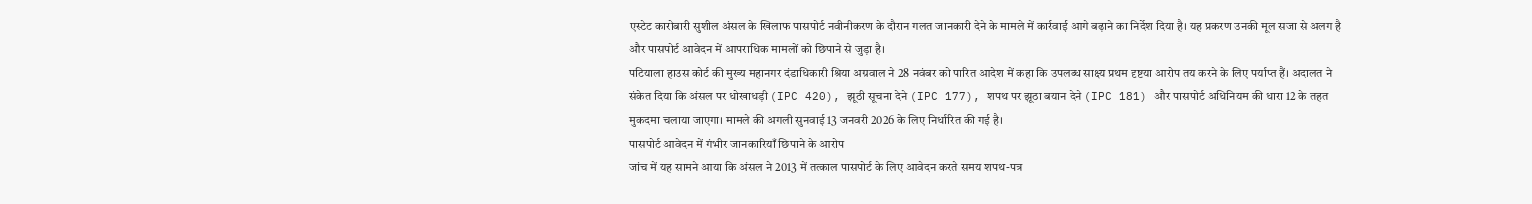एस्टेट कारोबारी सुशील अंसल के खिलाफ पासपोर्ट नवीनीकरण के दौरान गलत जानकारी देने के मामले में कार्रवाई आगे बढ़ाने का निर्देश दिया है। यह प्रकरण उनकी मूल सजा से अलग है और पासपोर्ट आवेदन में आपराधिक मामलों को छिपाने से जुड़ा है।
पटियाला हाउस कोर्ट की मुख्य महानगर दंडाधिकारी श्रिया अग्रवाल ने 28 नवंबर को पारित आदेश में कहा कि उपलब्ध साक्ष्य प्रथम दृष्टया आरोप तय करने के लिए पर्याप्त हैं। अदालत ने संकेत दिया कि अंसल पर धोखाधड़ी (IPC 420), झूठी सूचना देने (IPC 177), शपथ पर झूठा बयान देने (IPC 181) और पासपोर्ट अधिनियम की धारा 12 के तहत मुकदमा चलाया जाएगा। मामले की अगली सुनवाई 13 जनवरी 2026 के लिए निर्धारित की गई है।
पासपोर्ट आवेदन में गंभीर जानकारियाँ छिपाने के आरोप
जांच में यह सामने आया कि अंसल ने 2013 में तत्काल पासपोर्ट के लिए आवेदन करते समय शपथ-पत्र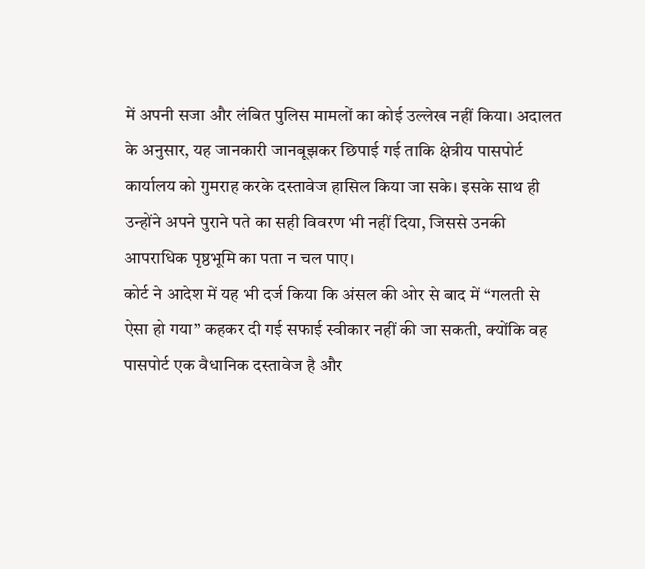में अपनी सजा और लंबित पुलिस मामलों का कोई उल्लेख नहीं किया। अदालत के अनुसार, यह जानकारी जानबूझकर छिपाई गई ताकि क्षेत्रीय पासपोर्ट कार्यालय को गुमराह करके दस्तावेज हासिल किया जा सके। इसके साथ ही उन्होंने अपने पुराने पते का सही विवरण भी नहीं दिया, जिससे उनकी आपराधिक पृष्ठभूमि का पता न चल पाए।
कोर्ट ने आदेश में यह भी दर्ज किया कि अंसल की ओर से बाद में “गलती से ऐसा हो गया” कहकर दी गई सफाई स्वीकार नहीं की जा सकती, क्योंकि वह पासपोर्ट एक वैधानिक दस्तावेज है और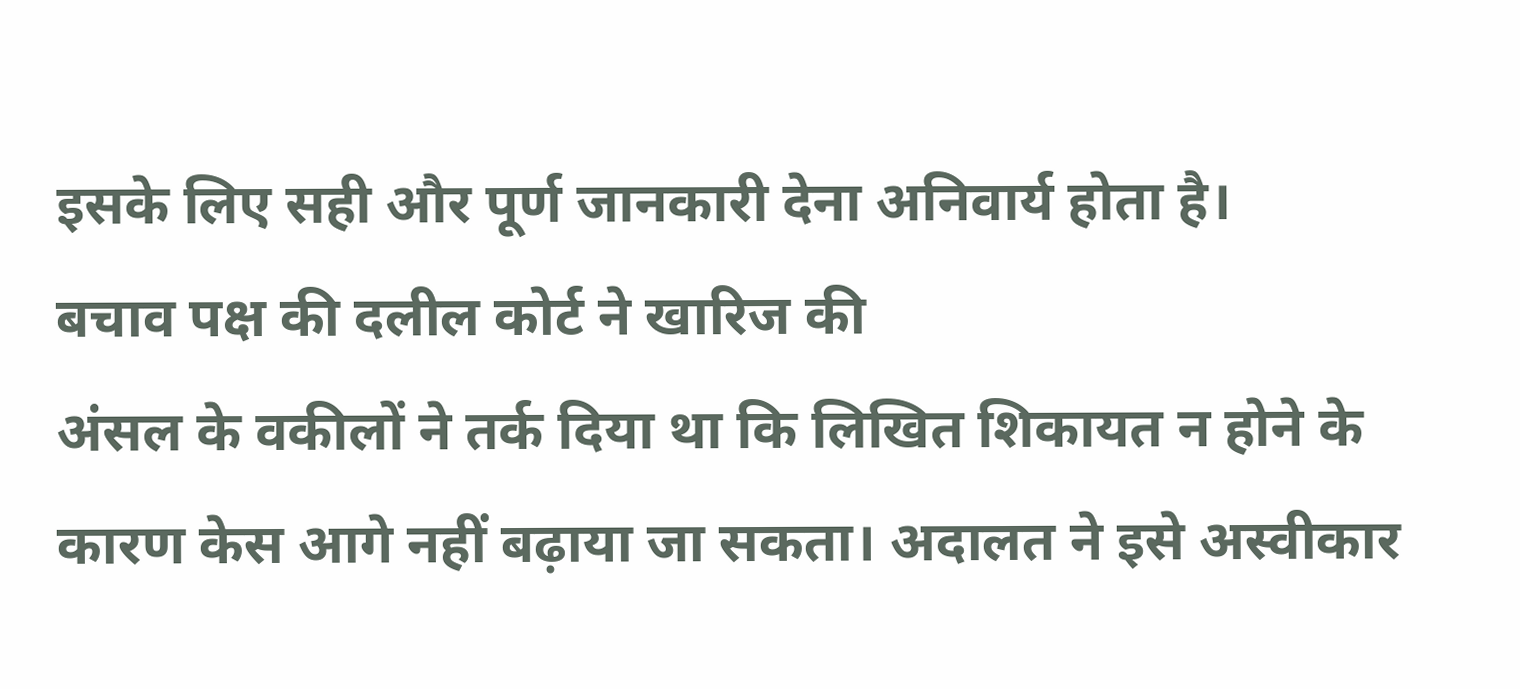इसके लिए सही और पूर्ण जानकारी देना अनिवार्य होता है।
बचाव पक्ष की दलील कोर्ट ने खारिज की
अंसल के वकीलों ने तर्क दिया था कि लिखित शिकायत न होने के कारण केस आगे नहीं बढ़ाया जा सकता। अदालत ने इसे अस्वीकार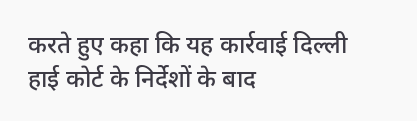करते हुए कहा कि यह कार्रवाई दिल्ली हाई कोर्ट के निर्देशों के बाद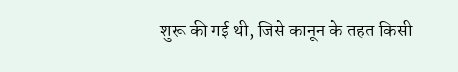शुरू की गई थी, जिसे कानून के तहत किसी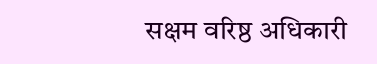सक्षम वरिष्ठ अधिकारी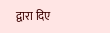द्वारा दिए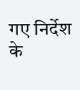गए निर्देश के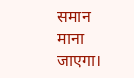समान माना जाएगा।